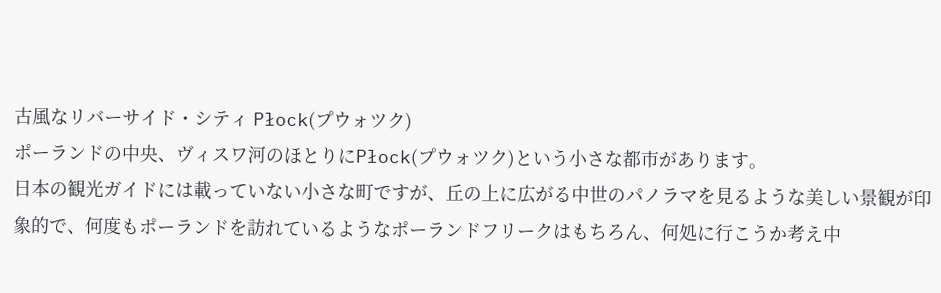古風なリバーサイド・シティ Płock(プウォツク)
ポーランドの中央、ヴィスワ河のほとりにPłock(プウォツク)という小さな都市があります。
日本の観光ガイドには載っていない小さな町ですが、丘の上に広がる中世のパノラマを見るような美しい景観が印象的で、何度もポーランドを訪れているようなポーランドフリークはもちろん、何処に行こうか考え中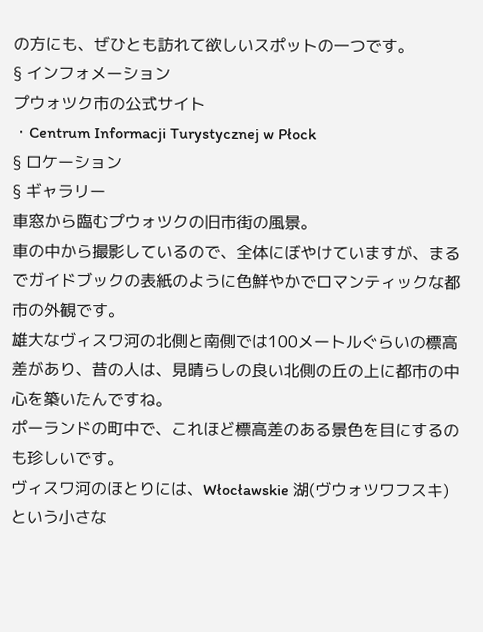の方にも、ぜひとも訪れて欲しいスポットの一つです。
§ インフォメーション
プウォツク市の公式サイト
・Centrum Informacji Turystycznej w Płock
§ ロケーション
§ ギャラリー
車窓から臨むプウォツクの旧市街の風景。
車の中から撮影しているので、全体にぼやけていますが、まるでガイドブックの表紙のように色鮮やかでロマンティックな都市の外観です。
雄大なヴィスワ河の北側と南側では100メートルぐらいの標高差があり、昔の人は、見晴らしの良い北側の丘の上に都市の中心を築いたんですね。
ポーランドの町中で、これほど標高差のある景色を目にするのも珍しいです。
ヴィスワ河のほとりには、Włocławskie 湖(ヴウォツワフスキ)という小さな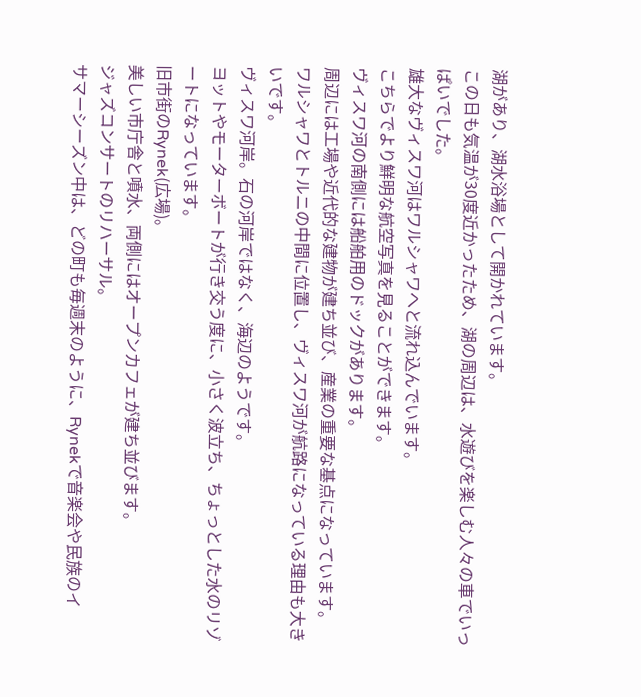湖があり、湖水浴場として開かれています。
この日も気温が30度近かったため、湖の周辺は、水遊びを楽しむ人々の車でいっぱいでした。
雄大なヴィスワ河はワルシャワへと流れ込んでいます。
こちらでより鮮明な航空写真を見ることができます。
ヴィスワ河の南側には船舶用のドックがあります。
周辺には工場や近代的な建物が建ち並び、産業の重要な基点になっています。
ワルシャワとトルニの中間に位置し、ヴィスワ河が航路になっている理由も大きいです。
ヴィスワ河岸。石の河岸ではなく、海辺のようです。
ヨットやモーターボートが行き交う度に、小さく波立ち、ちょっとした水のリゾートになっています。
旧市街のRynek(広場)。
美しい市庁舎と噴水、両側にはオープンカフェが建ち並びます。
ジャズコンサートのリハーサル。
サマーシーズン中は、どの町も毎週末のように、Rynekで音楽会や民族のイ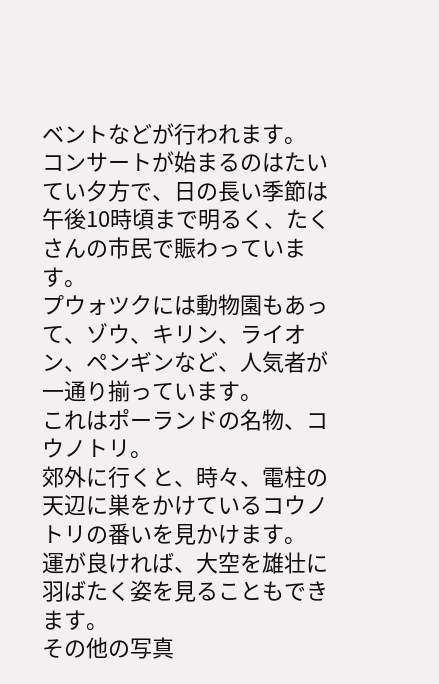ベントなどが行われます。
コンサートが始まるのはたいてい夕方で、日の長い季節は午後10時頃まで明るく、たくさんの市民で賑わっています。
プウォツクには動物園もあって、ゾウ、キリン、ライオン、ペンギンなど、人気者が一通り揃っています。
これはポーランドの名物、コウノトリ。
郊外に行くと、時々、電柱の天辺に巣をかけているコウノトリの番いを見かけます。
運が良ければ、大空を雄壮に羽ばたく姿を見ることもできます。
その他の写真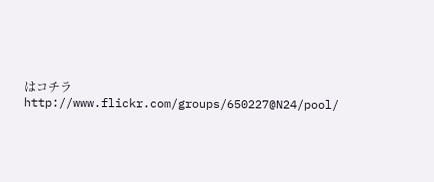はコチラhttp://www.flickr.com/groups/650227@N24/pool/